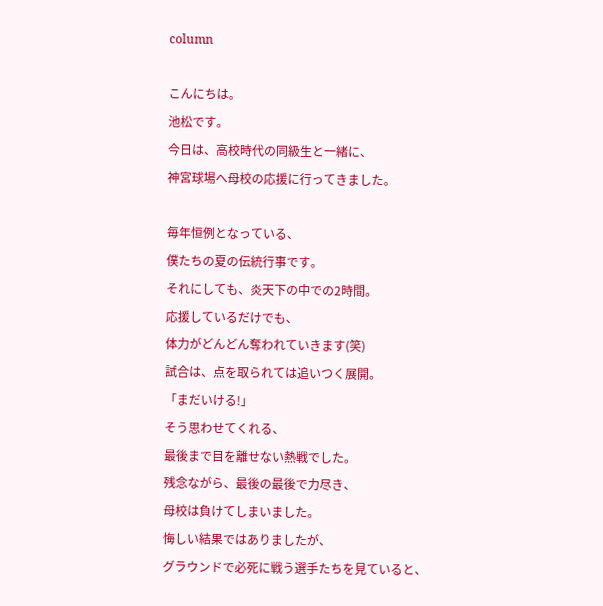column

こんにちは。
池松です。
今日は、高校時代の同級生と一緒に、
神宮球場へ母校の応援に行ってきました。

毎年恒例となっている、
僕たちの夏の伝統行事です。
それにしても、炎天下の中での2時間。
応援しているだけでも、
体力がどんどん奪われていきます(笑)
試合は、点を取られては追いつく展開。
「まだいける!」
そう思わせてくれる、
最後まで目を離せない熱戦でした。
残念ながら、最後の最後で力尽き、
母校は負けてしまいました。
悔しい結果ではありましたが、
グラウンドで必死に戦う選手たちを見ていると、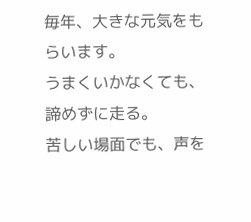毎年、大きな元気をもらいます。
うまくいかなくても、諦めずに走る。
苦しい場面でも、声を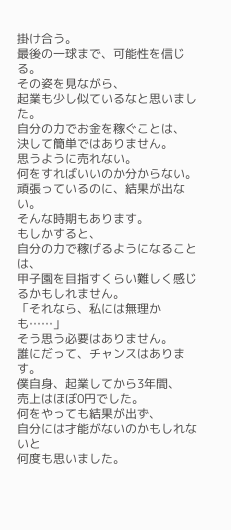掛け合う。
最後の一球まで、可能性を信じる。
その姿を見ながら、
起業も少し似ているなと思いました。
自分の力でお金を稼ぐことは、
決して簡単ではありません。
思うように売れない。
何をすればいいのか分からない。
頑張っているのに、結果が出ない。
そんな時期もあります。
もしかすると、
自分の力で稼げるようになることは、
甲子園を目指すくらい難しく感じるかもしれません。
「それなら、私には無理かも……」
そう思う必要はありません。
誰にだって、チャンスはあります。
僕自身、起業してから3年間、
売上はほぼ0円でした。
何をやっても結果が出ず、
自分には才能がないのかもしれないと
何度も思いました。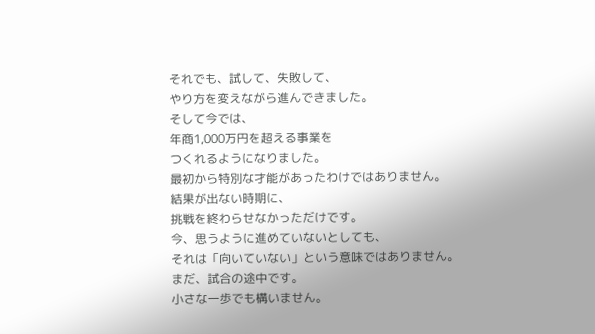それでも、試して、失敗して、
やり方を変えながら進んできました。
そして今では、
年商1,000万円を超える事業を
つくれるようになりました。
最初から特別な才能があったわけではありません。
結果が出ない時期に、
挑戦を終わらせなかっただけです。
今、思うように進めていないとしても、
それは「向いていない」という意味ではありません。
まだ、試合の途中です。
小さな一歩でも構いません。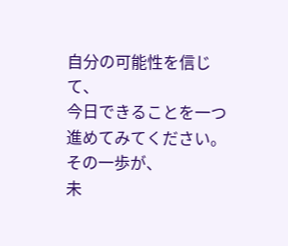自分の可能性を信じて、
今日できることを一つ進めてみてください。
その一歩が、
未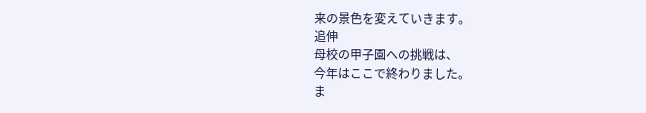来の景色を変えていきます。
追伸
母校の甲子園への挑戦は、
今年はここで終わりました。
ま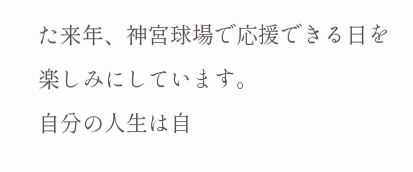た来年、神宮球場で応援できる日を
楽しみにしています。
自分の人生は自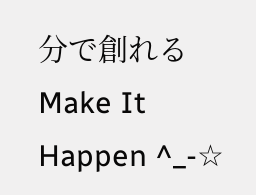分で創れる
Make It Happen ^_-☆